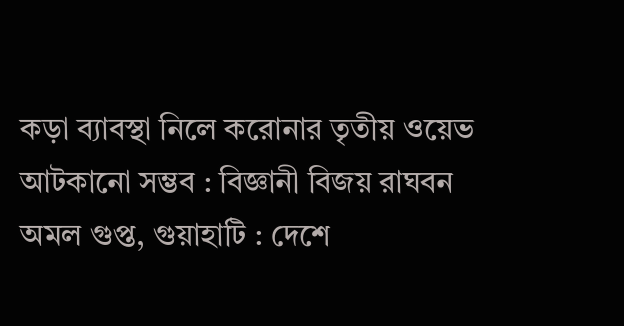কড়া ব্যাবস্থা নিলে করোনার তৃতীয় ওয়েভ আটকানো সম্ভব : বিজ্ঞানী বিজয় রাঘবন
অমল গুপ্ত, গুয়াহাটি : দেশে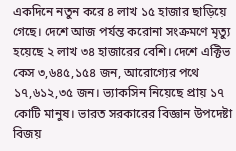একদিনে নতুন করে ৪ লাখ ১৫ হাজার ছাড়িয়ে গেছে। দেশে আজ পর্যন্ত করোনা সংক্রমণে মৃত্যু হয়েছে ২ লাখ ৩৪ হাজারের বেশি। দেশে এক্টিভ কেস ৩,৬৪৫,১৫৪ জন, আরোগ্যের পথে ১৭,৬১২,৩৫ জন। ভ্যাকসিন নিয়েছে প্রায় ১৭ কোটি মানুষ। ভারত সরকারের বিজ্ঞান উপদেষ্টা বিজয়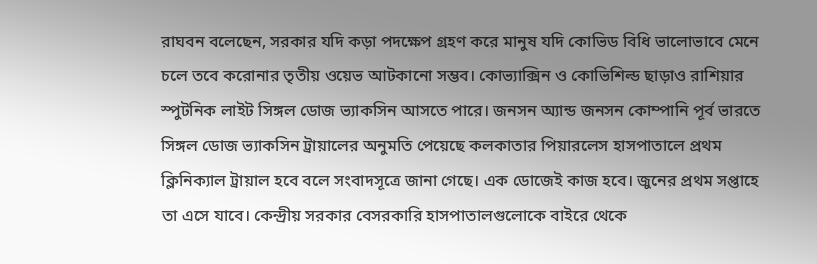রাঘবন বলেছেন, সরকার যদি কড়া পদক্ষেপ গ্রহণ করে মানুষ যদি কোভিড বিধি ভালোভাবে মেনে চলে তবে করোনার তৃতীয় ওয়েভ আটকানো সম্ভব। কোভ্যাক্সিন ও কোভিশিল্ড ছাড়াও রাশিয়ার স্পুটনিক লাইট সিঙ্গল ডোজ ভ্যাকসিন আসতে পারে। জনসন অ্যান্ড জনসন কোম্পানি পূর্ব ভারতে সিঙ্গল ডোজ ভ্যাকসিন ট্রায়ালের অনুমতি পেয়েছে কলকাতার পিয়ারলেস হাসপাতালে প্রথম ক্লিনিক্যাল ট্রায়াল হবে বলে সংবাদসূত্রে জানা গেছে। এক ডোজেই কাজ হবে। জুনের প্রথম সপ্তাহে তা এসে যাবে। কেন্দ্রীয় সরকার বেসরকারি হাসপাতালগুলোকে বাইরে থেকে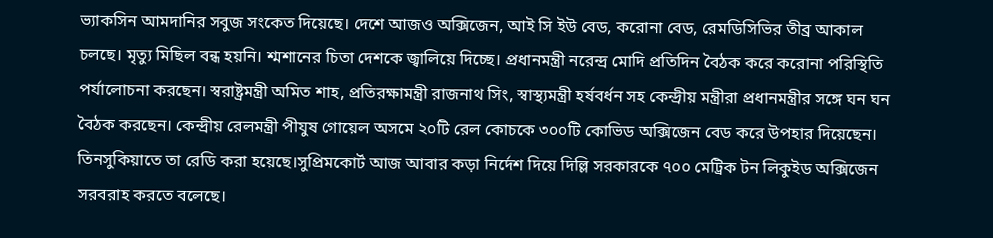ভ্যাকসিন আমদানির সবুজ সংকেত দিয়েছে। দেশে আজও অক্সিজেন, আই সি ইউ বেড, করোনা বেড, রেমডিসিভির তীব্র আকাল চলছে। মৃত্যু মিছিল বন্ধ হয়নি। শ্মশানের চিতা দেশকে জ্বালিয়ে দিচ্ছে। প্রধানমন্ত্রী নরেন্দ্র মোদি প্রতিদিন বৈঠক করে করোনা পরিস্থিতি পর্যালোচনা করছেন। স্বরাষ্ট্রমন্ত্রী অমিত শাহ, প্রতিরক্ষামন্ত্রী রাজনাথ সিং, স্বাস্থ্যমন্ত্রী হর্ষবর্ধন সহ কেন্দ্রীয় মন্ত্রীরা প্রধানমন্ত্রীর সঙ্গে ঘন ঘন বৈঠক করছেন। কেন্দ্রীয় রেলমন্ত্রী পীযুষ গোয়েল অসমে ২০টি রেল কোচকে ৩০০টি কোভিড অক্সিজেন বেড করে উপহার দিয়েছেন। তিনসুকিয়াতে তা রেডি করা হয়েছে।সুপ্রিমকোর্ট আজ আবার কড়া নির্দেশ দিয়ে দিল্লি সরকারকে ৭০০ মেট্রিক টন লিকুইড অক্সিজেন সরবরাহ করতে বলেছে।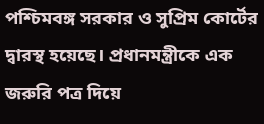পশ্চিমবঙ্গ সরকার ও সুপ্রিম কোর্টের দ্বারস্থ হয়েছে। প্রধানমন্ত্রীকে এক জরুরি পত্র দিয়ে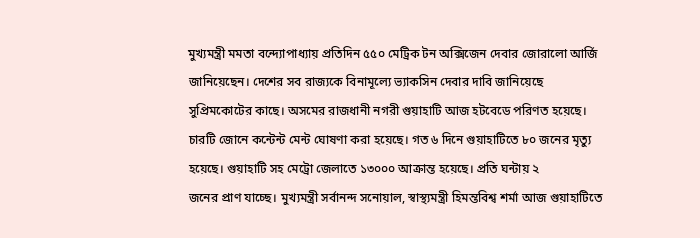মুখ্যমন্ত্রী মমতা বন্দ্যোপাধ্যায় প্রতিদিন ৫৫০ মেট্রিক টন অক্সিজেন দেবার জোরালো আর্জি জানিয়েছেন। দেশের সব রাজ্যকে বিনামূল্যে ভ্যাকসিন দেবার দাবি জানিয়েছে সুপ্রিমকোটের কাছে। অসমের রাজধানী নগরী গুয়াহাটি আজ হটবেডে পরিণত হয়েছে। চারটি জোনে কন্টেন্ট মেন্ট ঘোষণা করা হয়েছে। গত ৬ দিনে গুয়াহাটিতে ৮০ জনের মৃত্যু হয়েছে। গুয়াহাটি সহ মেট্রো জেলাতে ১৩০০০ আক্রান্ত হয়েছে। প্রতি ঘন্টায় ২
জনের প্রাণ যাচ্ছে। মুখ্যমন্ত্রী সর্বানন্দ সনোয়াল, স্বাস্থ্যমন্ত্রী হিমন্তবিশ্ব শর্মা আজ গুয়াহাটিতে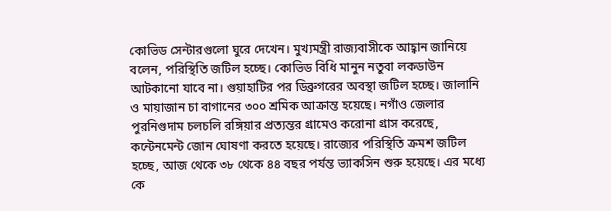কোভিড সেন্টারগুলো ঘুরে দেখেন। মুখ্যমন্ত্রী রাজ্যবাসীকে আহ্বান জানিয়ে বলেন, পরিস্থিতি জটিল হচ্ছে। কোভিড বিধি মানুন নতুবা লকডাউন আটকানো যাবে না। গুয়াহাটির পর ডিব্রুগরের অবস্থা জটিল হচ্ছে। জালানি ও মায়াজান চা বাগানের ৩০০ শ্রমিক আক্রান্ত হয়েছে। নগাঁও জেলার পুরনিগুদাম চলচলি রঙ্গিয়ার প্রত্যন্তর গ্রামেও করোনা গ্রাস করেছে, কন্টেনমেন্ট জোন ঘোষণা করতে হয়েছে। রাজ্যের পরিস্থিতি ক্রমশ জটিল হচ্ছে, আজ থেকে ৩৮ থেকে ৪৪ বছর পর্যন্ত ভ্যাকসিন শুরু হয়েছে। এর মধ্যে কে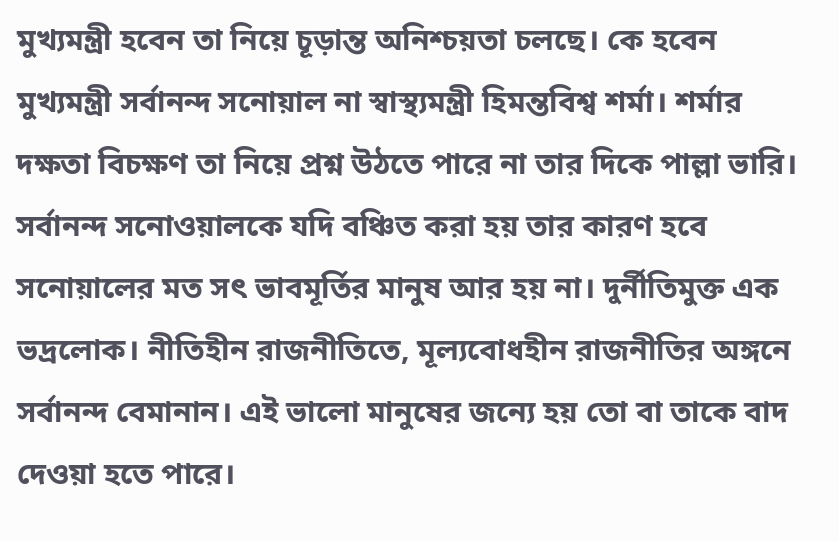মুখ্যমন্ত্রী হবেন তা নিয়ে চূড়ান্ত অনিশ্চয়তা চলছে। কে হবেন মুখ্যমন্ত্রী সর্বানন্দ সনোয়াল না স্বাস্থ্যমন্ত্রী হিমন্তবিশ্ব শর্মা। শর্মার দক্ষতা বিচক্ষণ তা নিয়ে প্রশ্ন উঠতে পারে না তার দিকে পাল্লা ভারি। সর্বানন্দ সনোওয়ালকে যদি বঞ্চিত করা হয় তার কারণ হবে সনোয়ালের মত সৎ ভাবমূর্তির মানুষ আর হয় না। দুর্নীতিমুক্ত এক ভদ্রলোক। নীতিহীন রাজনীতিতে, মূল্যবোধহীন রাজনীতির অঙ্গনে সর্বানন্দ বেমানান। এই ভালো মানুষের জন্যে হয় তো বা তাকে বাদ দেওয়া হতে পারে।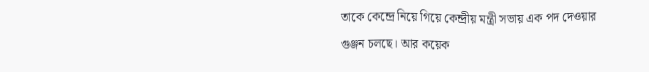তাকে কেন্দ্রে নিয়ে গিয়ে কেন্দ্রীয় মন্ত্রী সভায় এক পদ দেওয়ার গুঞ্জন চলছে। আর কয়েক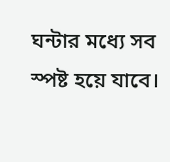ঘন্টার মধ্যে সব স্পষ্ট হয়ে যাবে।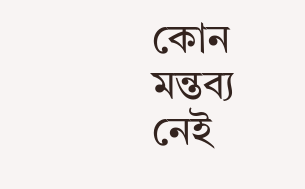কোন মন্তব্য নেই